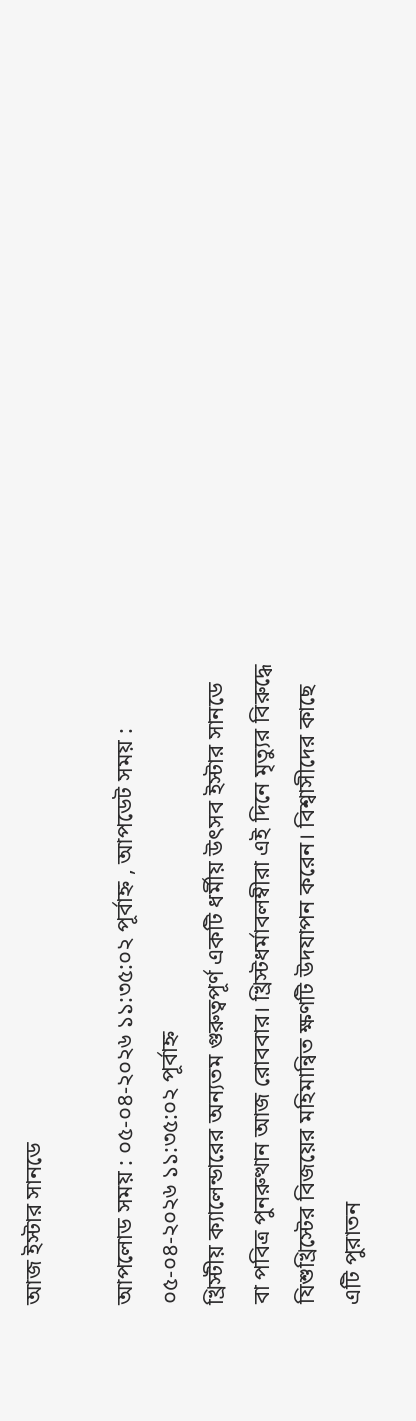আজ ইস্টার সানডে

আপলোড সময় : ০৫-০৪-২০২৬ ১১:৩৫:০২ পূর্বাহ্ন , আপডেট সময় : ০৫-০৪-২০২৬ ১১:৩৫:০২ পূর্বাহ্ন
খ্রিস্টীয় ক্যালেন্ডারের অন্যতম গুরুত্বপূর্ণ একটি ধর্মীয় উৎসব ইস্টার সানডে বা পবিত্র পুনরুত্থান আজ রোববার। খ্রিস্টধর্মাবলম্বীরা এই দিনে মৃত্যুর বিরুদ্ধে যিশুখ্রিস্টের বিজয়ের মহিমান্বিত ক্ষণটি উদযাপন করেন। বিশ্বাসীদের কাছে এটি পুরাতন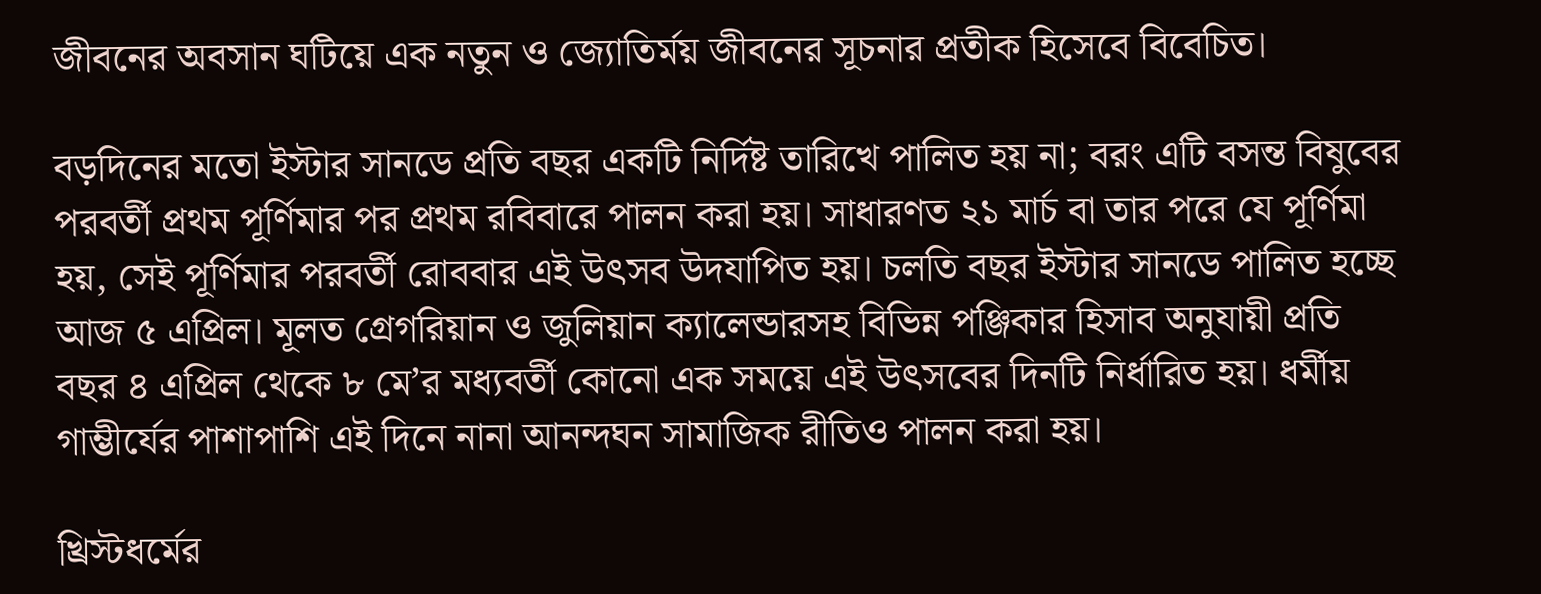জীবনের অবসান ঘটিয়ে এক নতুন ও জ্যোতির্ময় জীবনের সূচনার প্রতীক হিসেবে বিবেচিত।

বড়দিনের মতো ইস্টার সানডে প্রতি বছর একটি নির্দিষ্ট তারিখে পালিত হয় না; বরং এটি বসন্ত বিষুবের পরবর্তী প্রথম পূর্ণিমার পর প্রথম রবিবারে পালন করা হয়। সাধারণত ২১ মার্চ বা তার পরে যে পূর্ণিমা হয়, সেই পূর্ণিমার পরবর্তী রোববার এই উৎসব উদযাপিত হয়। চলতি বছর ইস্টার সানডে পালিত হচ্ছে আজ ৫ এপ্রিল। মূলত গ্রেগরিয়ান ও জুলিয়ান ক্যালেন্ডারসহ বিভিন্ন পঞ্জিকার হিসাব অনুযায়ী প্রতি বছর ৪ এপ্রিল থেকে ৮ মে’র মধ্যবর্তী কোনো এক সময়ে এই উৎসবের দিনটি নির্ধারিত হয়। ধর্মীয় গাম্ভীর্যের পাশাপাশি এই দিনে নানা আনন্দঘন সামাজিক রীতিও পালন করা হয়।

খ্রিস্টধর্মের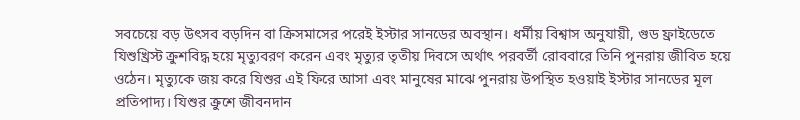সবচেয়ে বড় উৎসব বড়দিন বা ক্রিসমাসের পরেই ইস্টার সানডের অবস্থান। ধর্মীয় বিশ্বাস অনুযায়ী, গুড ফ্রাইডেতে যিশুখ্রিস্ট ক্রুশবিদ্ধ হয়ে মৃত্যুবরণ করেন এবং মৃত্যুর তৃতীয় দিবসে অর্থাৎ পরবর্তী রোববারে তিনি পুনরায় জীবিত হয়ে ওঠেন। মৃত্যুকে জয় করে যিশুর এই ফিরে আসা এবং মানুষের মাঝে পুনরায় উপস্থিত হওয়াই ইস্টার সানডের মূল প্রতিপাদ্য। যিশুর ক্রুশে জীবনদান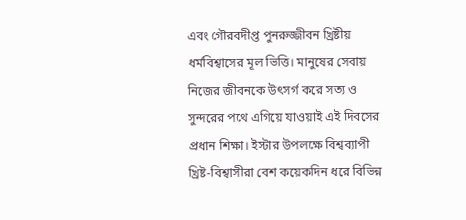এবং গৌরবদীপ্ত পুনরুজ্জীবন খ্রিষ্টীয় ধর্মবিশ্বাসের মূল ভিত্তি। মানুষের সেবায় নিজের জীবনকে উৎসর্গ করে সত্য ও সুন্দরের পথে এগিয়ে যাওয়াই এই দিবসের প্রধান শিক্ষা। ইস্টার উপলক্ষে বিশ্বব্যাপী খ্রিষ্ট-বিশ্বাসীরা বেশ কয়েকদিন ধরে বিভিন্ন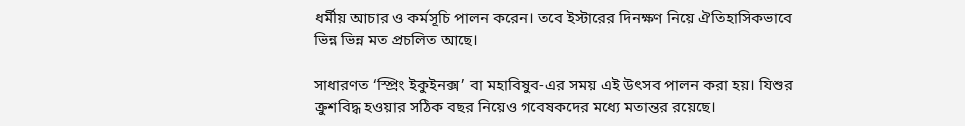ধর্মীয় আচার ও কর্মসূচি পালন করেন। তবে ইস্টারের দিনক্ষণ নিয়ে ঐতিহাসিকভাবে ভিন্ন ভিন্ন মত প্রচলিত আছে।

সাধারণত ‘স্প্রিং ইকুইনক্স’ বা মহাবিষুব-এর সময় এই উৎসব পালন করা হয়। যিশুর ক্রুশবিদ্ধ হওয়ার সঠিক বছর নিয়েও গবেষকদের মধ্যে মতান্তর রয়েছে।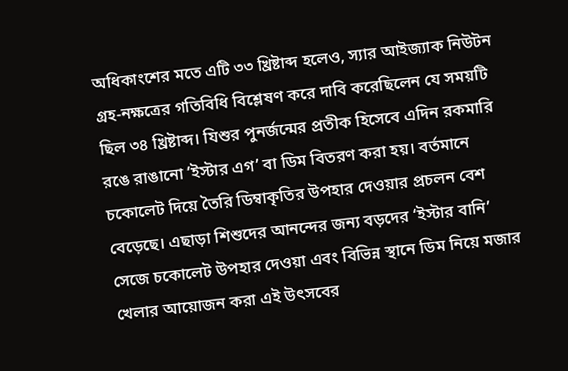অধিকাংশের মতে এটি ৩৩ খ্রিষ্টাব্দ হলেও, স্যার আইজ্যাক নিউটন গ্রহ-নক্ষত্রের গতিবিধি বিশ্লেষণ করে দাবি করেছিলেন যে সময়টি ছিল ৩৪ খ্রিষ্টাব্দ। যিশুর পুনর্জন্মের প্রতীক হিসেবে এদিন রকমারি রঙে রাঙানো ‘ইস্টার এগ’ বা ডিম বিতরণ করা হয়। বর্তমানে চকোলেট দিয়ে তৈরি ডিম্বাকৃতির উপহার দেওয়ার প্রচলন বেশ বেড়েছে। এছাড়া শিশুদের আনন্দের জন্য বড়দের ‘ইস্টার বানি’ সেজে চকোলেট উপহার দেওয়া এবং বিভিন্ন স্থানে ডিম নিয়ে মজার খেলার আয়োজন করা এই উৎসবের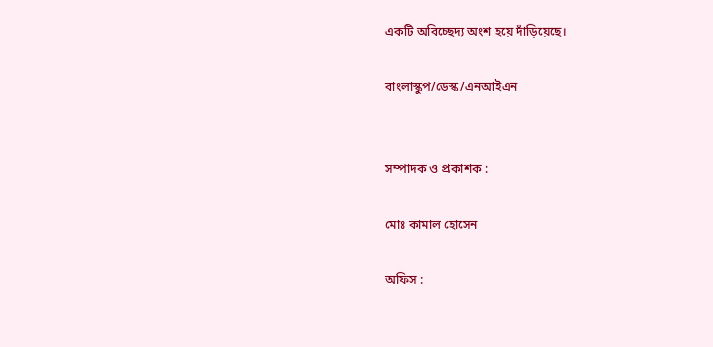একটি অবিচ্ছেদ্য অংশ হয়ে দাঁড়িয়েছে।

বাংলাস্কুপ/ডেস্ক/এনআইএন


সম্পাদক ও প্রকাশক :

মোঃ কামাল হোসেন

অফিস :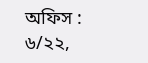অফিস : ৬/২২,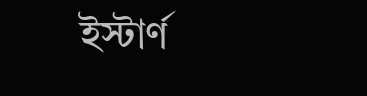ইস্টার্ণ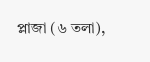প্লাজা (৬ তলা),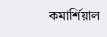কমার্শিয়াল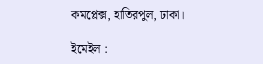কমপ্লেক্স, হাতিরপুল, ঢাকা।

ইমেইল :